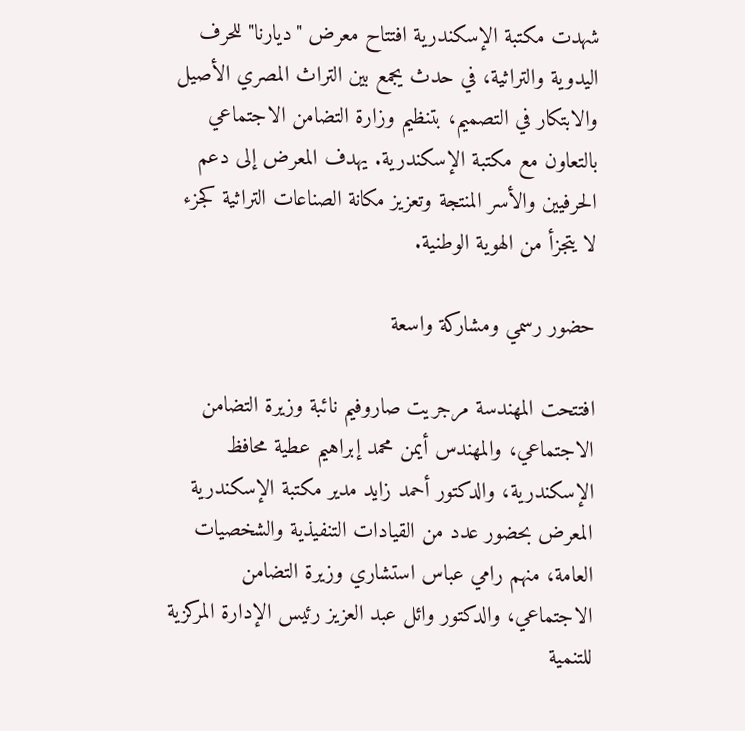شهدت مكتبة الإسكندرية افتتاح معرض "ديارنا" للحرف اليدوية والتراثية، في حدث يجمع بين التراث المصري الأصيل والابتكار في التصميم، بتنظيم وزارة التضامن الاجتماعي بالتعاون مع مكتبة الإسكندرية. يهدف المعرض إلى دعم الحرفيين والأسر المنتجة وتعزيز مكانة الصناعات التراثية كجزء لا يتجزأ من الهوية الوطنية.

حضور رسمي ومشاركة واسعة

افتتحت المهندسة مرجريت صاروفيم نائبة وزيرة التضامن الاجتماعي، والمهندس أيمن محمد إبراهيم عطية محافظ الإسكندرية، والدكتور أحمد زايد مدير مكتبة الإسكندرية المعرض بحضور عدد من القيادات التنفيذية والشخصيات العامة، منهم رامي عباس استشاري وزيرة التضامن الاجتماعي، والدكتور وائل عبد العزيز رئيس الإدارة المركزية للتنمية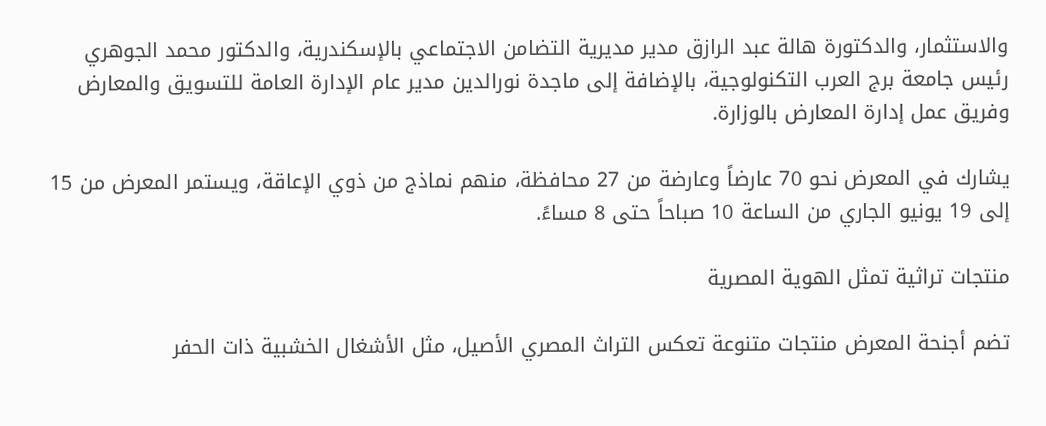والاستثمار، والدكتورة هالة عبد الرازق مدير مديرية التضامن الاجتماعي بالإسكندرية، والدكتور محمد الجوهري رئيس جامعة برج العرب التكنولوجية، بالإضافة إلى ماجدة نورالدين مدير عام الإدارة العامة للتسويق والمعارض وفريق عمل إدارة المعارض بالوزارة.

يشارك في المعرض نحو 70 عارضاً وعارضة من 27 محافظة، منهم نماذج من ذوي الإعاقة، ويستمر المعرض من 15 إلى 19 يونيو الجاري من الساعة 10 صباحاً حتى 8 مساءً.

منتجات تراثية تمثل الهوية المصرية

تضم أجنحة المعرض منتجات متنوعة تعكس التراث المصري الأصيل، مثل الأشغال الخشبية ذات الحفر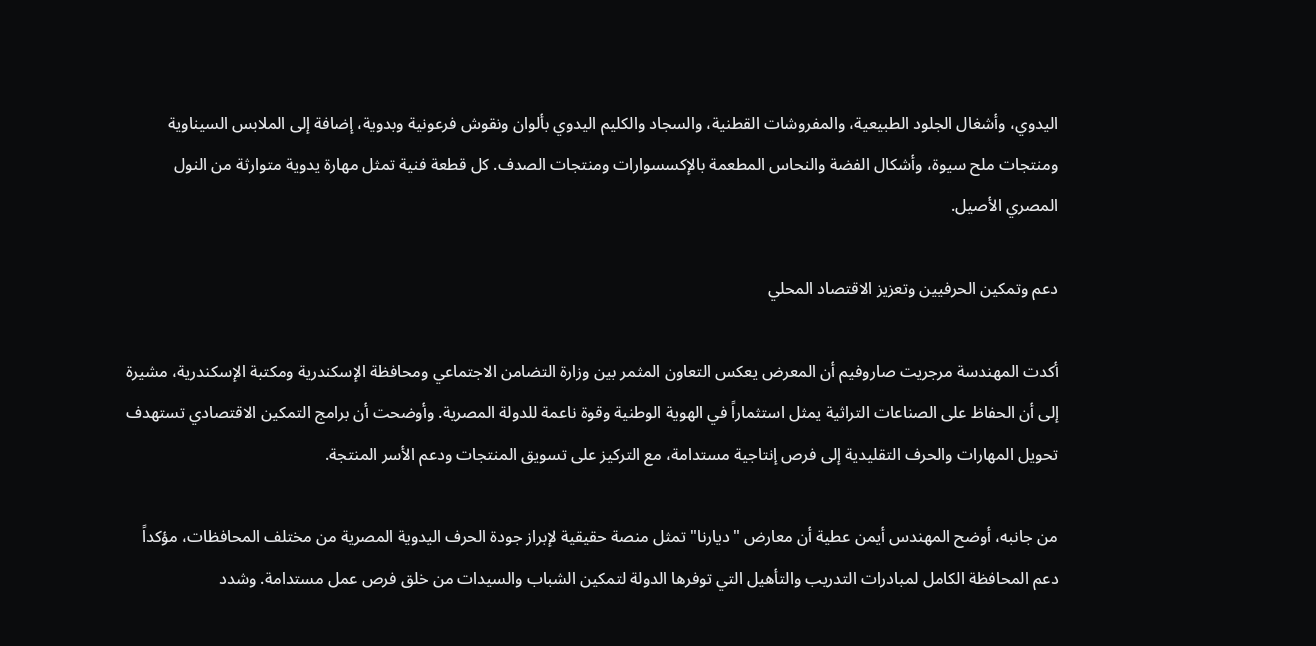اليدوي، وأشغال الجلود الطبيعية، والمفروشات القطنية، والسجاد والكليم اليدوي بألوان ونقوش فرعونية وبدوية، إضافة إلى الملابس السيناوية ومنتجات ملح سيوة، وأشكال الفضة والنحاس المطعمة بالإكسسوارات ومنتجات الصدف. كل قطعة فنية تمثل مهارة يدوية متوارثة من النول المصري الأصيل.

دعم وتمكين الحرفيين وتعزيز الاقتصاد المحلي

أكدت المهندسة مرجريت صاروفيم أن المعرض يعكس التعاون المثمر بين وزارة التضامن الاجتماعي ومحافظة الإسكندرية ومكتبة الإسكندرية، مشيرة إلى أن الحفاظ على الصناعات التراثية يمثل استثماراً في الهوية الوطنية وقوة ناعمة للدولة المصرية. وأوضحت أن برامج التمكين الاقتصادي تستهدف تحويل المهارات والحرف التقليدية إلى فرص إنتاجية مستدامة، مع التركيز على تسويق المنتجات ودعم الأسر المنتجة.

من جانبه، أوضح المهندس أيمن عطية أن معارض "ديارنا" تمثل منصة حقيقية لإبراز جودة الحرف اليدوية المصرية من مختلف المحافظات، مؤكداً دعم المحافظة الكامل لمبادرات التدريب والتأهيل التي توفرها الدولة لتمكين الشباب والسيدات من خلق فرص عمل مستدامة. وشدد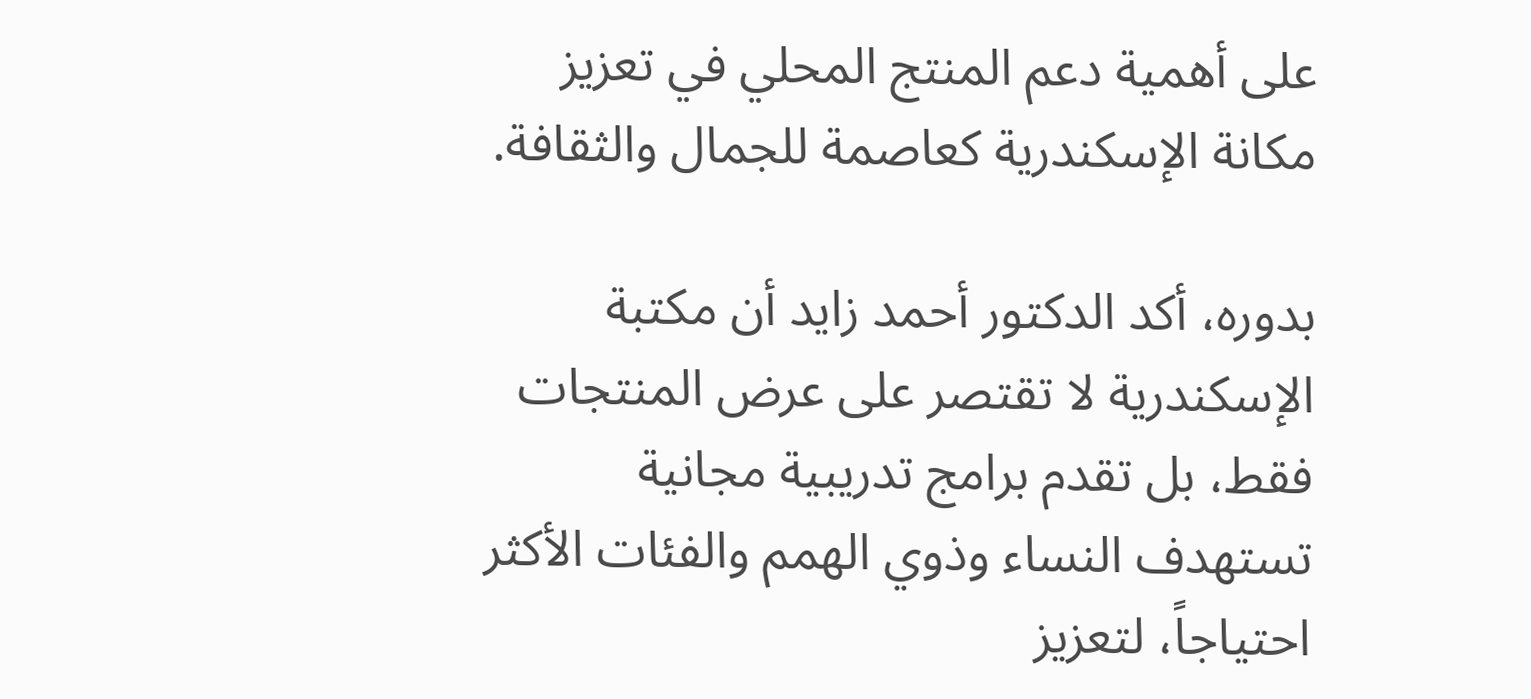على أهمية دعم المنتج المحلي في تعزيز مكانة الإسكندرية كعاصمة للجمال والثقافة.

بدوره، أكد الدكتور أحمد زايد أن مكتبة الإسكندرية لا تقتصر على عرض المنتجات فقط، بل تقدم برامج تدريبية مجانية تستهدف النساء وذوي الهمم والفئات الأكثر احتياجاً، لتعزيز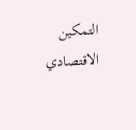التمكين الاقتصادي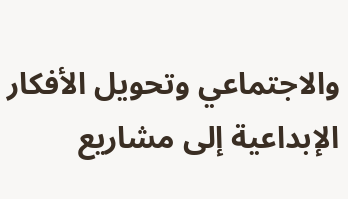والاجتماعي وتحويل الأفكار الإبداعية إلى مشاريع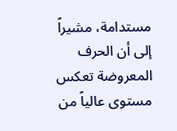مستدامة، مشيراً إلى أن الحرف المعروضة تعكس مستوى عالياً من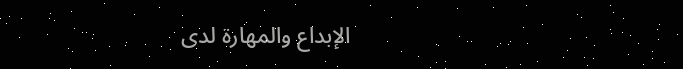الإبداع والمهارة لدى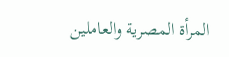المرأة المصرية والعاملين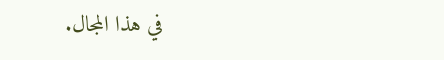في هذا المجال.